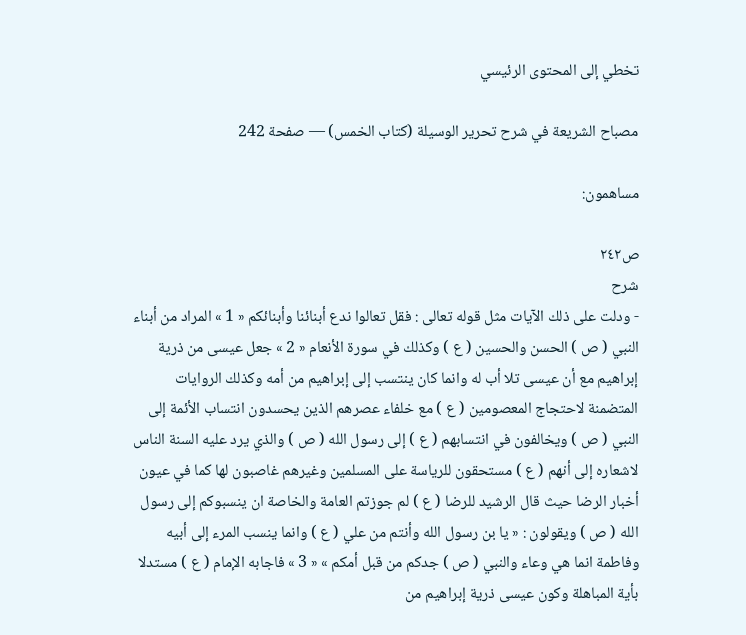تخطي إلى المحتوى الرئيسي

مصباح الشريعة في شرح تحرير الوسيلة (كتاب الخمس) — صفحة 242

مساهمون:

ص٢٤٢
شرح
- ودلت على ذلك الآيات مثل قوله تعالى : فقل تعالوا ندع أبنائنا وأبنائكم « 1 » المراد من أبناء النبي ( ص ) الحسن والحسين ( ع ) وكذلك في سورة الأنعام « 2 » جعل عيسى من ذرية إبراهيم مع أن عيسى تلا أب له وانما كان ينتسب إلى إبراهيم من أمه وكذلك الروايات المتضمنة لاحتجاج المعصومين ( ع ) مع خلفاء عصرهم الذين يحسدون انتساب الأئمة إلى النبي ( ص ) ويخالفون في انتسابهم ( ع ) إلى رسول الله ( ص ) والذي يرد عليه السنة الناس لاشعاره إلى أنهم ( ع ) مستحقون للرياسة على المسلمين وغيرهم غاصبون لها كما في عيون أخبار الرضا حيث قال الرشيد للرضا ( ع ) لم جوزتم العامة والخاصة ان ينسبوكم إلى رسول الله ( ص ) ويقولون : « يا بن رسول الله وأنتم من علي ( ع ) وانما ينسب المرء إلى أبيه وفاطمة انما هي وعاء والنبي ( ص ) جدكم من قبل أمكم » « 3 » فاجابه الإمام ( ع ) مستدلا بأية المباهلة وكون عيسى ذرية إبراهيم من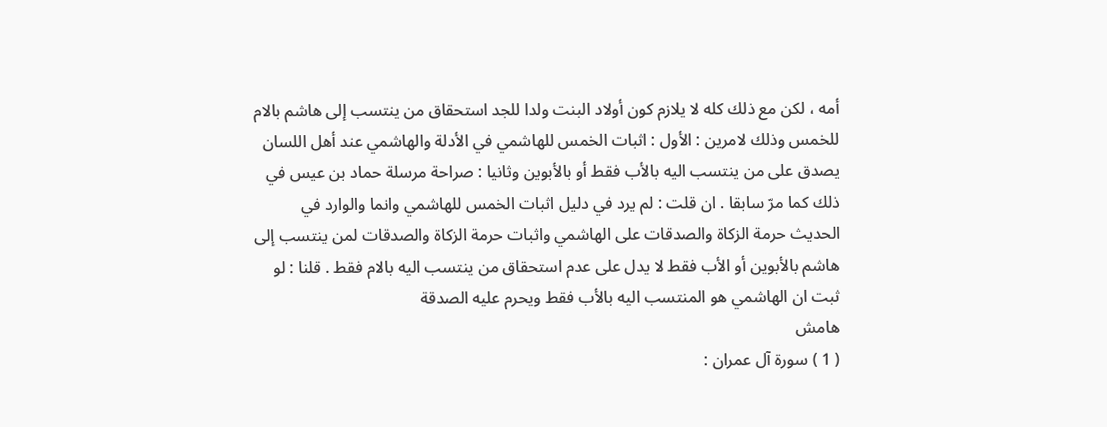أمه ، لكن مع ذلك كله لا يلازم كون أولاد البنت ولدا للجد استحقاق من ينتسب إلى هاشم بالام للخمس وذلك لامرين : الأول : اثبات الخمس للهاشمي في الأدلة والهاشمي عند أهل اللسان يصدق على من ينتسب اليه بالأب فقط أو بالأبوين وثانيا : صراحة مرسلة حماد بن عيس في ذلك كما مرّ سابقا . ان قلت : لم يرد في دليل اثبات الخمس للهاشمي وانما والوارد في الحديث حرمة الزكاة والصدقات على الهاشمي واثبات حرمة الزكاة والصدقات لمن ينتسب إلى هاشم بالأبوين أو الأب فقط لا يدل على عدم استحقاق من ينتسب اليه بالام فقط . قلنا : لو ثبت ان الهاشمي هو المنتسب اليه بالأب فقط ويحرم عليه الصدقة
هامش
( 1 ) سورة آل عمران :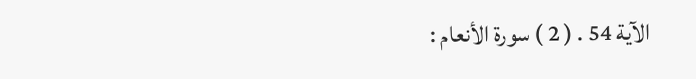الآية 54 . ( 2 ) سورة الأنعام :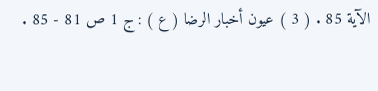الآية 85 . ( 3 ) عيون أخبار الرضا ( ع ) : ج 1 ص 81 - 85 .